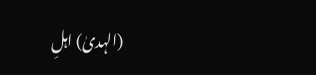(الہدیٰ) اہلِ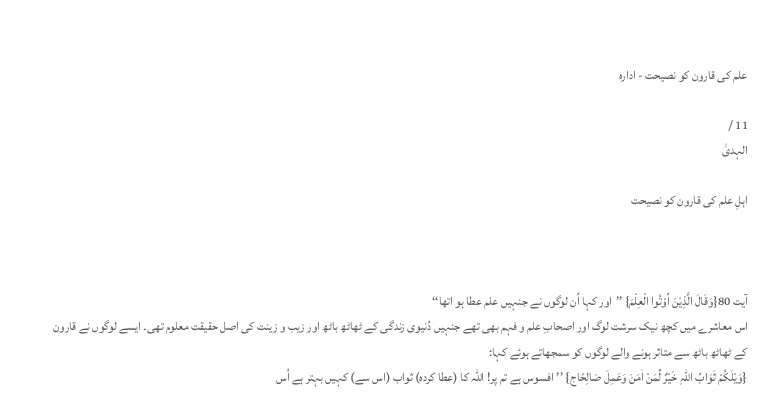علم کی قارون کو نصیحت - ادارہ

11 /
الہدیٰ

اہلِ علم کی قارون کو نصیحت



آیت 80{وَقَالَ الَّذِیْنَ اُوْتُوا الْعِلْمَ} ’’اور کہا اُن لوگوں نے جنہیں علم عطا ہو اتھا‘‘
اس معاشرے میں کچھ نیک سرشت لوگ اور اصحابِ علم و فہم بھی تھے جنہیں دُنیوی زندگی کے ٹھاٹھ باٹھ اور زیب و زینت کی اصل حقیقت معلوم تھی۔ ایسے لوگوں نے قارون کے ٹھاٹھ باٹھ سے متاثر ہونے والے لوگوں کو سمجھاتے ہوئے کہا:
{وَیْلَکُمْ ثَوَابُ اللہِ خَیْرٌ لِّمَنْ اٰمَنَ وَعَمِلَ صَالِحًاج} ’’افسوس ہے تم پر! اللہ کا (عطا کردہ) ثواب (اس سے) کہیں بہتر ہے اُس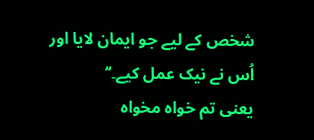شخص کے لیے جو ایمان لایا اور اُس نے نیک عمل کیے۔‘‘
یعنی تم خواہ مخواہ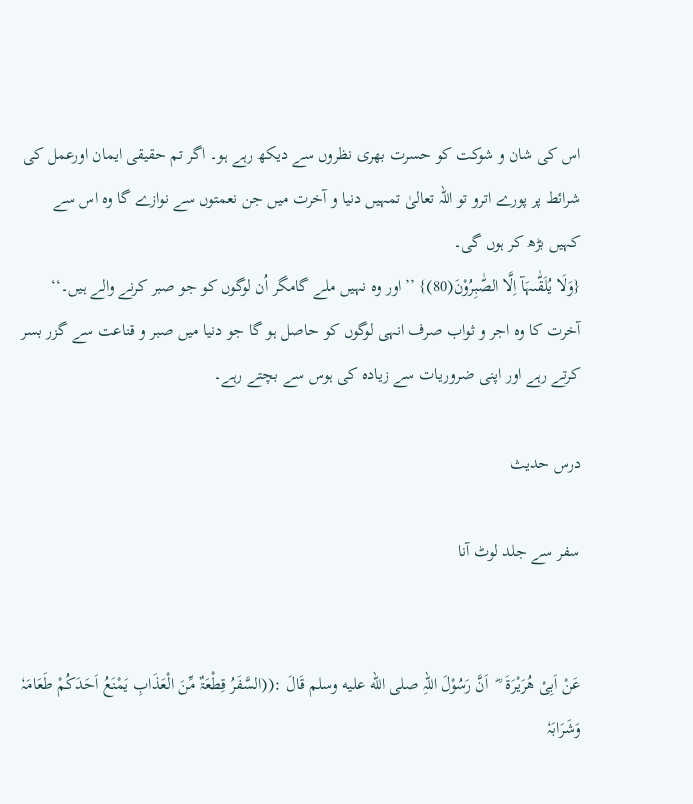اس کی شان و شوکت کو حسرت بھری نظروں سے دیکھ رہے ہو۔ اگر تم حقیقی ایمان اورعمل کی شرائط پر پورے اترو تو اللہ تعالیٰ تمہیں دنیا و آخرت میں جن نعمتوں سے نوازے گا وہ اس سے کہیں بڑھ کر ہوں گی۔
{وَلَا یُلَقّٰىہَآ اِلَّا الصّٰبِرُوْنَ(80)} ’’اور وہ نہیں ملے گامگر اُن لوگوں کو جو صبر کرنے والے ہیں۔‘‘
آخرت کا وہ اجر و ثواب صرف انہی لوگوں کو حاصل ہو گا جو دنیا میں صبر و قناعت سے گزر بسر کرتے رہے اور اپنی ضروریات سے زیادہ کی ہوس سے بچتے رہے۔

درس حدیث

سفر سے جلد لوٹ آنا


عَنْ اَبِیْ ھُرَیْرَۃَ  ؓ  اَنَّ رَسُوْلَ اللہِ صلى الله عليه وسلم قَالَ :((السَّفَرُ قِطْعَۃٌ مِّنَ الْعَذَابِ یَمْنَعُ اَحَدَکُمْ طَعَامَہٗ وَشَرَابَہٗ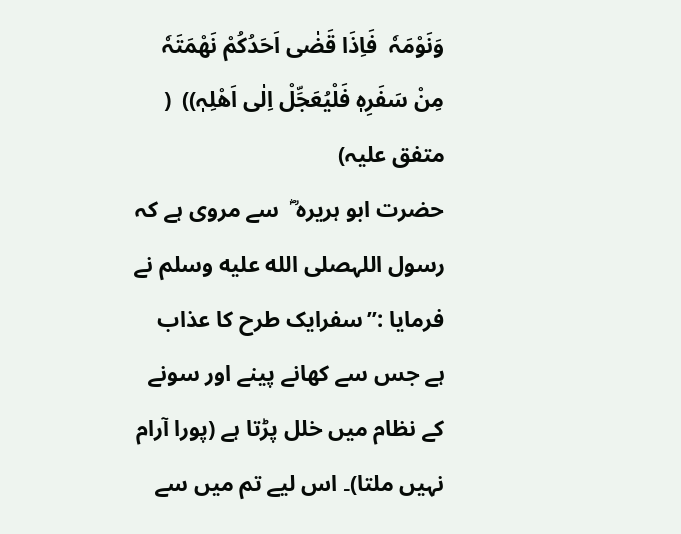وَنَوْمَہٗ  فَاِذَا قَضٰی اَحَدُکُمْ نَھْمَتَہٗ مِنْ سَفَرِہٖ فَلْیُعَجِّلْ اِلٰی اَھْلِہٖ))  ( متفق علیہ)
حضرت ابو ہریرہ ؓ  سے مروی ہے کہ رسول اللہصلى الله عليه وسلم نے فرمایا :’’سفرایک طرح کا عذاب ہے جس سے کھانے پینے اور سونے کے نظام میں خلل پڑتا ہے (پورا آرام نہیں ملتا)۔ اس لیے تم میں سے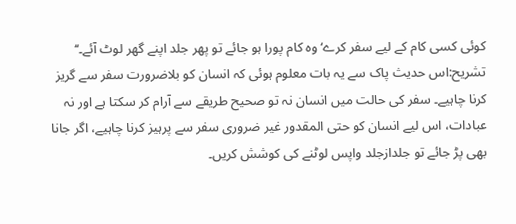کوئی کسی کام کے لیے سفر کرے‘ وہ کام پورا ہو جائے تو پھر جلد اپنے گھر لوٹ آئے۔‘‘
تشریح:اس حدیث پاک سے یہ بات معلوم ہوئی کہ انسان کو بلاضرورت سفر سے گریز کرنا چاہیے۔ سفر کی حالت میں انسان نہ تو صحیح طریقے سے آرام کر سکتا ہے اور نہ عبادات، اس لیے انسان کو حتی المقدور غیر ضروری سفر سے پرہیز کرنا چاہیے، اگر جانا بھی پڑ جائے تو جلدازجلد واپس لوٹنے کی کوشش کریں۔